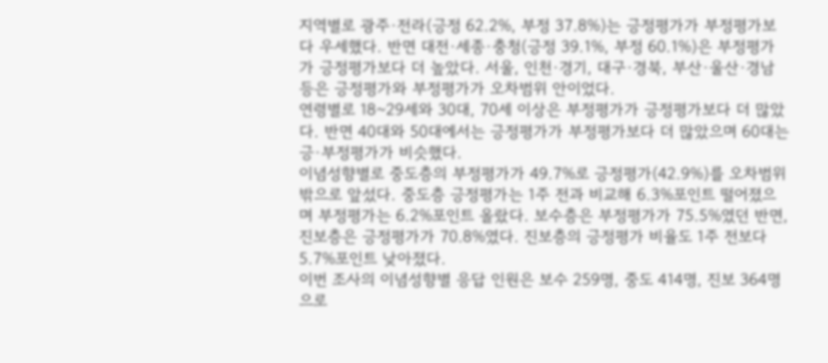지역별로 광주·전라(긍정 62.2%, 부정 37.8%)는 긍정평가가 부정평가보다 우세했다. 반면 대전·세종·충청(긍정 39.1%, 부정 60.1%)은 부정평가가 긍정평가보다 더 높았다. 서울, 인천·경기, 대구·경북, 부산·울산·경남 등은 긍정평가와 부정평가가 오차범위 안이었다.
연령별로 18~29세와 30대, 70세 이상은 부정평가가 긍정평가보다 더 많았다. 반면 40대와 50대에서는 긍정평가가 부정평가보다 더 많았으며 60대는 긍·부정평가가 비슷했다.
이념성향별로 중도층의 부정평가가 49.7%로 긍정평가(42.9%)를 오차범위 밖으로 앞섰다. 중도층 긍정평가는 1주 전과 비교해 6.3%포인트 떨어졌으며 부정평가는 6.2%포인트 올랐다. 보수층은 부정평가가 75.5%였던 반면, 진보층은 긍정평가가 70.8%였다. 진보층의 긍정평가 비율도 1주 전보다 5.7%포인트 낮아졌다.
이번 조사의 이념성향별 응답 인원은 보수 259명, 중도 414명, 진보 364명으로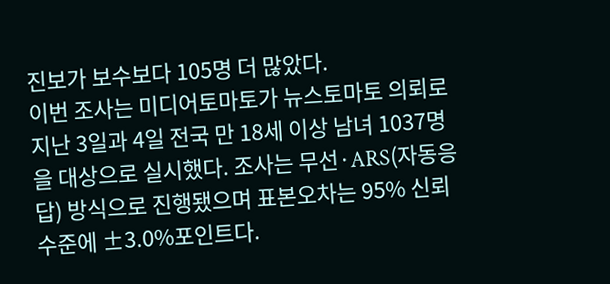진보가 보수보다 105명 더 많았다.
이번 조사는 미디어토마토가 뉴스토마토 의뢰로 지난 3일과 4일 전국 만 18세 이상 남녀 1037명을 대상으로 실시했다. 조사는 무선·ARS(자동응답) 방식으로 진행됐으며 표본오차는 95% 신뢰수준에 ±3.0%포인트다.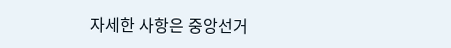자세한 사항은 중앙선거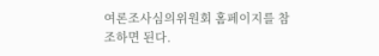여론조사심의위원회 홈페이지를 참조하면 된다.